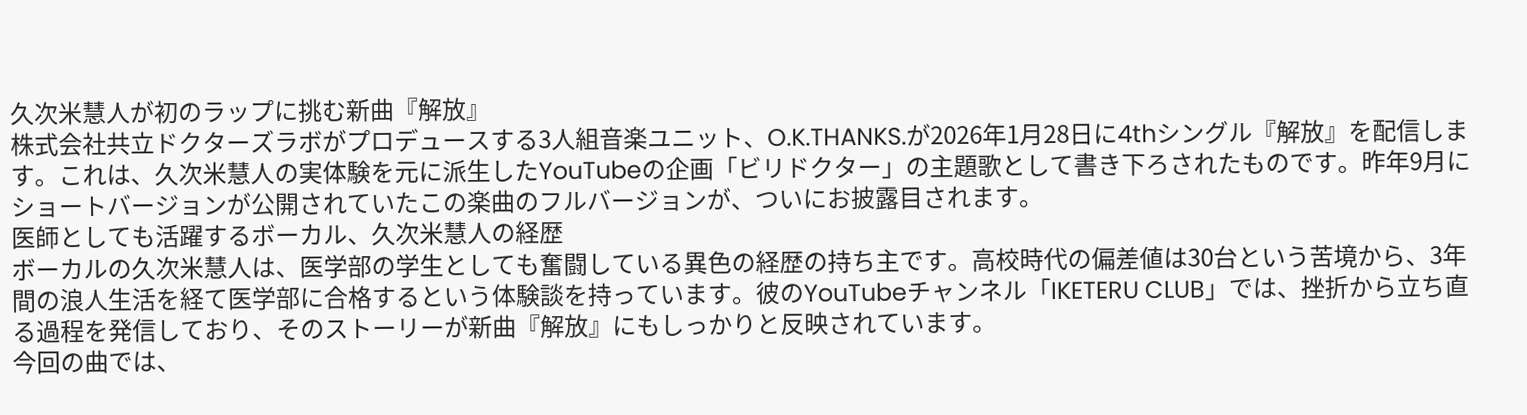久次米慧人が初のラップに挑む新曲『解放』
株式会社共立ドクターズラボがプロデュースする3人組音楽ユニット、O.K.THANKS.が2026年1月28日に4thシングル『解放』を配信します。これは、久次米慧人の実体験を元に派生したYouTubeの企画「ビリドクター」の主題歌として書き下ろされたものです。昨年9月にショートバージョンが公開されていたこの楽曲のフルバージョンが、ついにお披露目されます。
医師としても活躍するボーカル、久次米慧人の経歴
ボーカルの久次米慧人は、医学部の学生としても奮闘している異色の経歴の持ち主です。高校時代の偏差値は30台という苦境から、3年間の浪人生活を経て医学部に合格するという体験談を持っています。彼のYouTubeチャンネル「IKETERU CLUB」では、挫折から立ち直る過程を発信しており、そのストーリーが新曲『解放』にもしっかりと反映されています。
今回の曲では、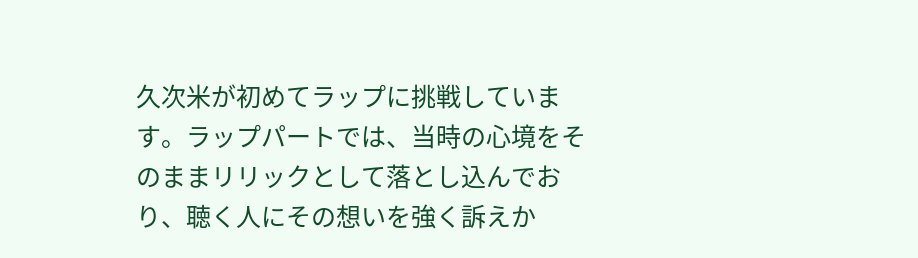久次米が初めてラップに挑戦しています。ラップパートでは、当時の心境をそのままリリックとして落とし込んでおり、聴く人にその想いを強く訴えか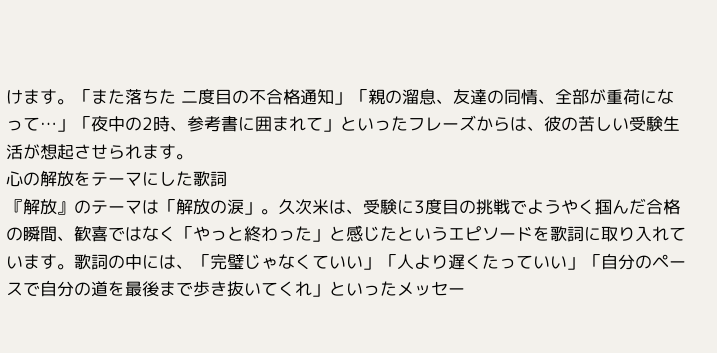けます。「また落ちた 二度目の不合格通知」「親の溜息、友達の同情、全部が重荷になって…」「夜中の2時、参考書に囲まれて」といったフレーズからは、彼の苦しい受験生活が想起させられます。
心の解放をテーマにした歌詞
『解放』のテーマは「解放の涙」。久次米は、受験に3度目の挑戦でようやく掴んだ合格の瞬間、歓喜ではなく「やっと終わった」と感じたというエピソードを歌詞に取り入れています。歌詞の中には、「完璧じゃなくていい」「人より遅くたっていい」「自分のペースで自分の道を最後まで歩き抜いてくれ」といったメッセー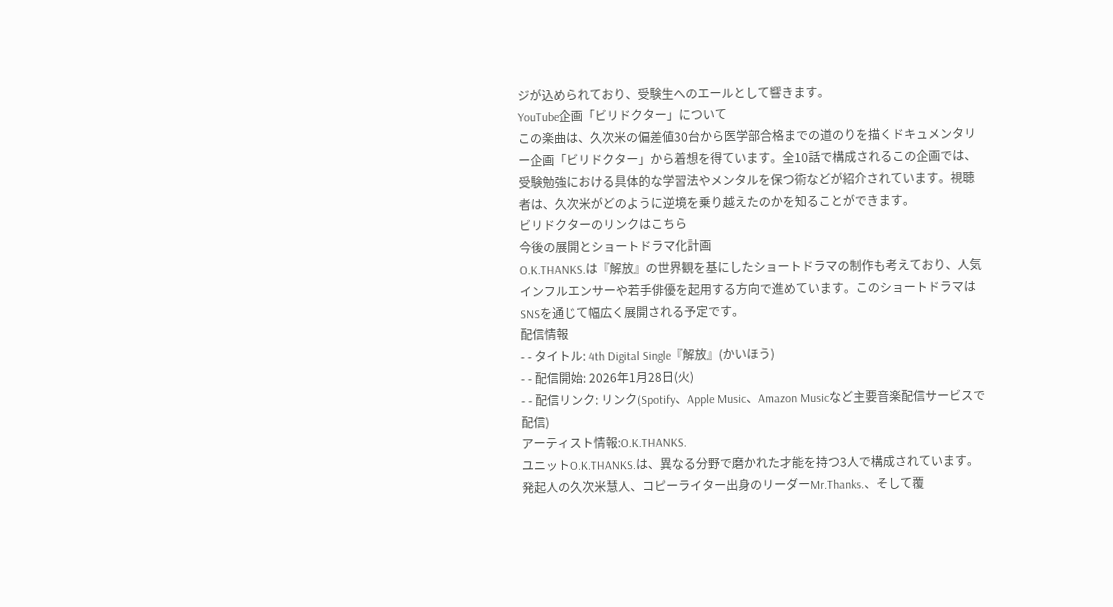ジが込められており、受験生へのエールとして響きます。
YouTube企画「ビリドクター」について
この楽曲は、久次米の偏差値30台から医学部合格までの道のりを描くドキュメンタリー企画「ビリドクター」から着想を得ています。全10話で構成されるこの企画では、受験勉強における具体的な学習法やメンタルを保つ術などが紹介されています。視聴者は、久次米がどのように逆境を乗り越えたのかを知ることができます。
ビリドクターのリンクはこちら
今後の展開とショートドラマ化計画
O.K.THANKS.は『解放』の世界観を基にしたショートドラマの制作も考えており、人気インフルエンサーや若手俳優を起用する方向で進めています。このショートドラマはSNSを通じて幅広く展開される予定です。
配信情報
- - タイトル: 4th Digital Single『解放』(かいほう)
- - 配信開始: 2026年1月28日(火)
- - 配信リンク: リンク(Spotify、Apple Music、Amazon Musicなど主要音楽配信サービスで配信)
アーティスト情報:O.K.THANKS.
ユニットO.K.THANKS.は、異なる分野で磨かれた才能を持つ3人で構成されています。発起人の久次米慧人、コピーライター出身のリーダーMr.Thanks.、そして覆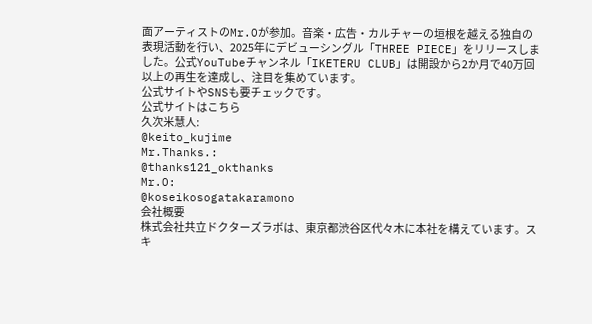面アーティストのMr.Oが参加。音楽・広告・カルチャーの垣根を越える独自の表現活動を行い、2025年にデビューシングル「THREE PIECE」をリリースしました。公式YouTubeチャンネル「IKETERU CLUB」は開設から2か月で40万回以上の再生を達成し、注目を集めています。
公式サイトやSNSも要チェックです。
公式サイトはこちら
久次米慧人:
@keito_kujime
Mr.Thanks.:
@thanks121_okthanks
Mr.O:
@koseikosogatakaramono
会社概要
株式会社共立ドクターズラボは、東京都渋谷区代々木に本社を構えています。スキ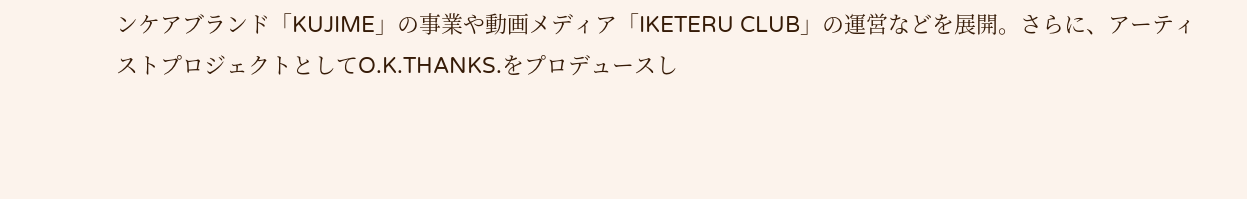ンケアブランド「KUJIME」の事業や動画メディア「IKETERU CLUB」の運営などを展開。さらに、アーティストプロジェクトとしてO.K.THANKS.をプロデュースし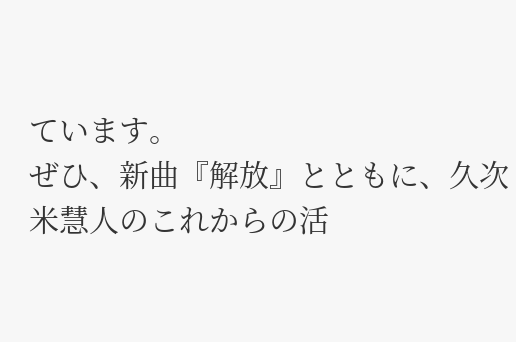ています。
ぜひ、新曲『解放』とともに、久次米慧人のこれからの活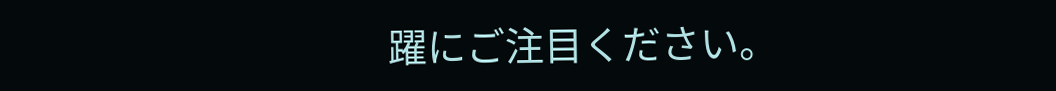躍にご注目ください。